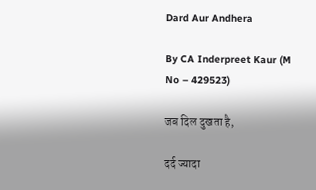Dard Aur Andhera

By CA Inderpreet Kaur (M No – 429523)

जब दिल दुखता है,

दर्द ज्यादा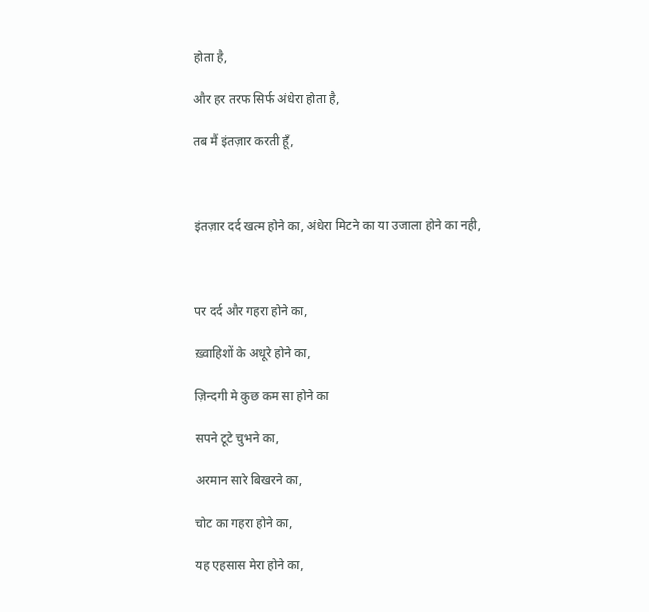होता है,

और हर तरफ सिर्फ अंधेरा होता है,

तब मैं इंतज़ार करती हूँ,



इंतज़ार दर्द खत्म होने का, अंधेरा मिटने का या उजाला होने का नही,



पर दर्द और गहरा होने का,

ख़्वाहिशों के अधूरे होने का,

ज़िन्दगी मे कुछ कम सा होने का

सपने टूटे चुभने का,

अरमान सारे बिखरने का,

चोट का गहरा होने का,

यह एहसास मेरा होने का,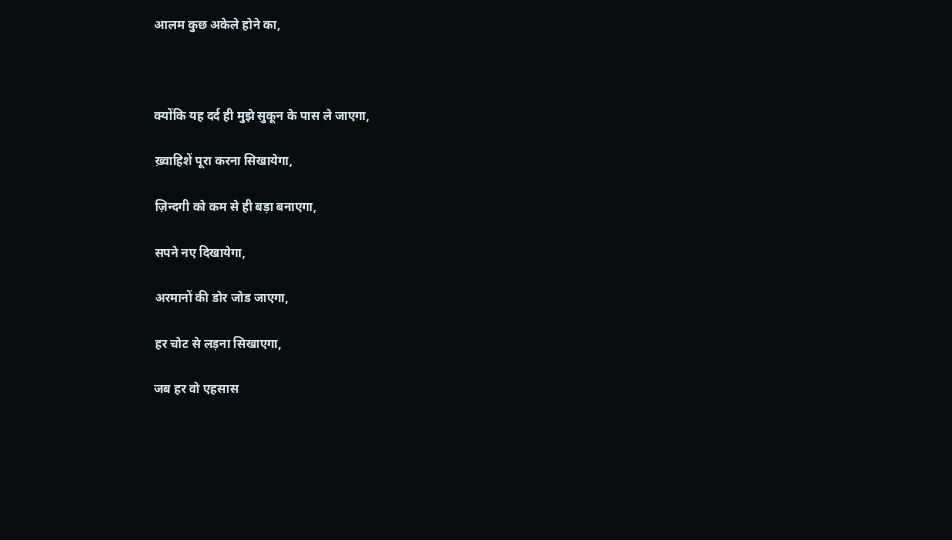आलम कुछ अकेले होने का,



क्योंकि यह दर्द ही मुझे सुकून के पास ले जाएगा,

ख़्वाहिशें पूरा करना सिखायेगा,

ज़िन्दगी को कम से ही बड़ा बनाएगा,

सपने नए दिखायेगा,

अरमानों की डोर जोड जाएगा,

हर चोट से लड़ना सिखाएगा,

जब हर वो एहसास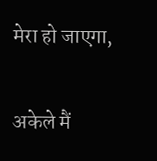मेरा हो जाएगा,

अकेले मैं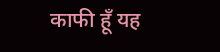काफी हूँ यह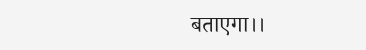बताएगा।।